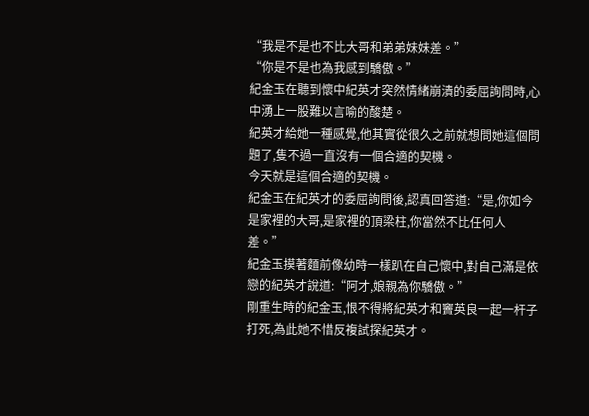“我是不是也不比大哥和弟弟妹妹差。”
“你是不是也為我感到驕傲。”
紀金玉在聽到懷中紀英才突然情緒崩潰的委屈詢問時,心中湧上一股難以言喻的酸楚。
紀英才給她一種感覺,他其實從很久之前就想問她這個問題了,隻不過一直沒有一個合適的契機。
今天就是這個合適的契機。
紀金玉在紀英才的委屈詢問後,認真回答道:“是,你如今是家裡的大哥,是家裡的頂梁柱,你當然不比任何人差。”
紀金玉摸著麵前像幼時一樣趴在自己懷中,對自己滿是依戀的紀英才說道:“阿才,娘親為你驕傲。”
剛重生時的紀金玉,恨不得將紀英才和竇英良一起一杆子打死,為此她不惜反複試探紀英才。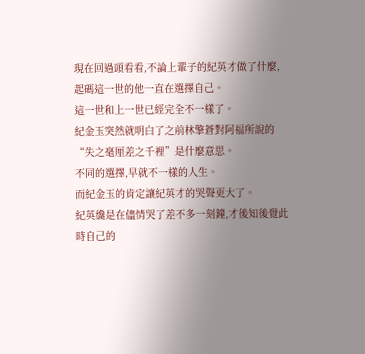現在回過頭看看,不論上輩子的紀英才做了什麼,起碼這一世的他一直在選擇自己。
這一世和上一世已經完全不一樣了。
紀金玉突然就明白了之前林擎蒼對阿福所說的“失之毫厘差之千裡”是什麼意思。
不同的選擇,早就不一樣的人生。
而紀金玉的肯定讓紀英才的哭聲更大了。
紀英纔是在儘情哭了差不多一刻鐘,才後知後覺此時自己的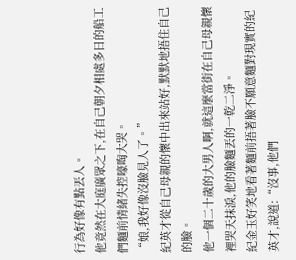行為好像有點丟人。
他竟然在大庭廣眾之下,在自己朝夕相處多日的船工們麵前情緒失控嚎啕大哭。
“娘,我好像沒臉見人了。”
紀英才從自己母親的懷中出來站好,默默地捂住自己的臉。
他一個二十歲的大男人啊,就這麼當街在自己母親懷裡哭天抹淚,他的臉麵丟的一乾二淨。
紀金玉好笑地看著麵前捂著臉不願意麵對現實的紀英才,說道:“沒事,他們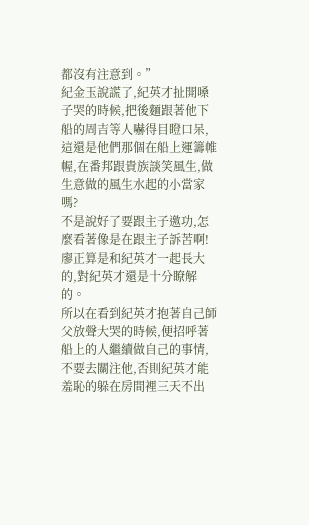都沒有注意到。”
紀金玉說謊了,紀英才扯開嗓子哭的時候,把後麵跟著他下船的周吉等人嚇得目瞪口呆,這還是他們那個在船上運籌帷幄,在番邦跟貴族談笑風生,做生意做的風生水起的小當家嗎?
不是說好了要跟主子邀功,怎麼看著像是在跟主子訴苦啊!
廖正算是和紀英才一起長大的,對紀英才還是十分瞭解的。
所以在看到紀英才抱著自己師父放聲大哭的時候,便招呼著船上的人繼續做自己的事情,不要去關注他,否則紀英才能羞恥的躲在房間裡三天不出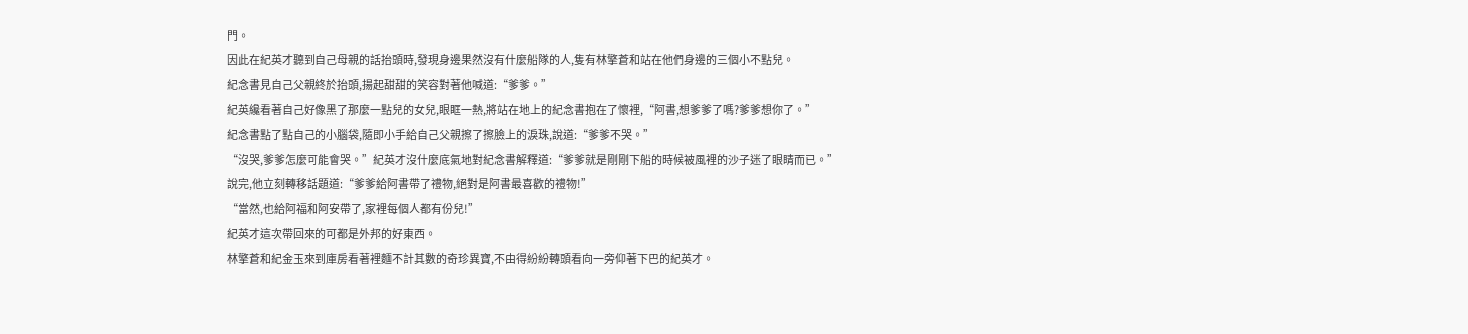門。
因此在紀英才聽到自己母親的話抬頭時,發現身邊果然沒有什麼船隊的人,隻有林擎蒼和站在他們身邊的三個小不點兒。
紀念書見自己父親終於抬頭,揚起甜甜的笑容對著他喊道:“爹爹。”
紀英纔看著自己好像黑了那麼一點兒的女兒,眼眶一熱,將站在地上的紀念書抱在了懷裡,“阿書,想爹爹了嗎?爹爹想你了。”
紀念書點了點自己的小腦袋,隨即小手給自己父親擦了擦臉上的淚珠,說道:“爹爹不哭。”
“沒哭,爹爹怎麼可能會哭。”紀英才沒什麼底氣地對紀念書解釋道:“爹爹就是剛剛下船的時候被風裡的沙子迷了眼睛而已。”
說完,他立刻轉移話題道:“爹爹給阿書帶了禮物,絕對是阿書最喜歡的禮物!”
“當然,也給阿福和阿安帶了,家裡每個人都有份兒!”
紀英才這次帶回來的可都是外邦的好東西。
林擎蒼和紀金玉來到庫房看著裡麵不計其數的奇珍異寶,不由得紛紛轉頭看向一旁仰著下巴的紀英才。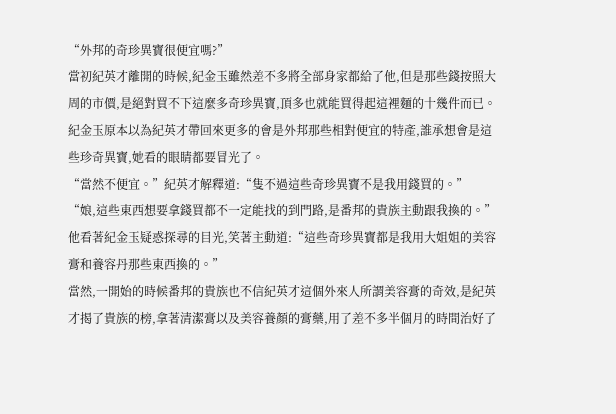“外邦的奇珍異寶很便宜嗎?”
當初紀英才離開的時候,紀金玉雖然差不多將全部身家都給了他,但是那些錢按照大周的市價,是絕對買不下這麼多奇珍異寶,頂多也就能買得起這裡麵的十幾件而已。
紀金玉原本以為紀英才帶回來更多的會是外邦那些相對便宜的特產,誰承想會是這些珍奇異寶,她看的眼睛都要冒光了。
“當然不便宜。”紀英才解釋道:“隻不過這些奇珍異寶不是我用錢買的。”
“娘,這些東西想要拿錢買都不一定能找的到門路,是番邦的貴族主動跟我換的。”他看著紀金玉疑惑探尋的目光,笑著主動道:“這些奇珍異寶都是我用大姐姐的美容膏和養容丹那些東西換的。”
當然,一開始的時候番邦的貴族也不信紀英才這個外來人所謂美容膏的奇效,是紀英才揭了貴族的榜,拿著清潔膏以及美容養顏的膏藥,用了差不多半個月的時間治好了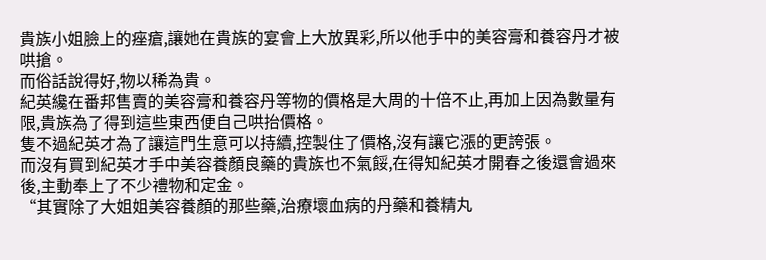貴族小姐臉上的痤瘡,讓她在貴族的宴會上大放異彩,所以他手中的美容膏和養容丹才被哄搶。
而俗話說得好,物以稀為貴。
紀英纔在番邦售賣的美容膏和養容丹等物的價格是大周的十倍不止,再加上因為數量有限,貴族為了得到這些東西便自己哄抬價格。
隻不過紀英才為了讓這門生意可以持續,控製住了價格,沒有讓它漲的更誇張。
而沒有買到紀英才手中美容養顏良藥的貴族也不氣餒,在得知紀英才開春之後還會過來後,主動奉上了不少禮物和定金。
“其實除了大姐姐美容養顏的那些藥,治療壞血病的丹藥和養精丸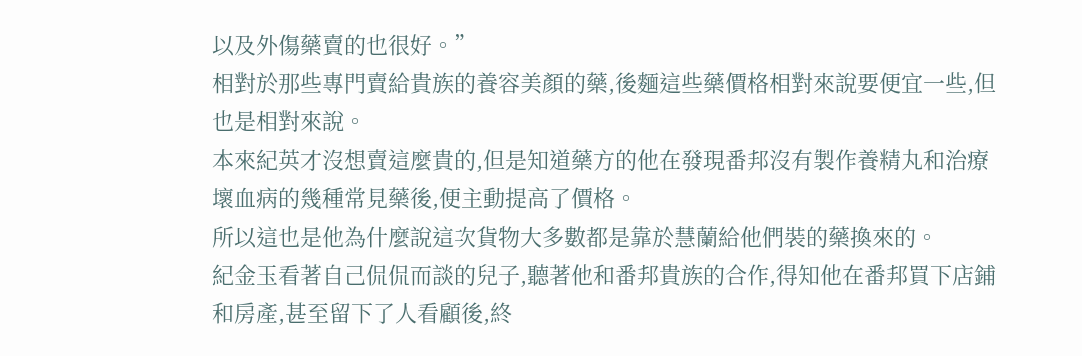以及外傷藥賣的也很好。”
相對於那些專門賣給貴族的養容美顏的藥,後麵這些藥價格相對來說要便宜一些,但也是相對來說。
本來紀英才沒想賣這麼貴的,但是知道藥方的他在發現番邦沒有製作養精丸和治療壞血病的幾種常見藥後,便主動提高了價格。
所以這也是他為什麼說這次貨物大多數都是靠於慧蘭給他們裝的藥換來的。
紀金玉看著自己侃侃而談的兒子,聽著他和番邦貴族的合作,得知他在番邦買下店鋪和房產,甚至留下了人看顧後,終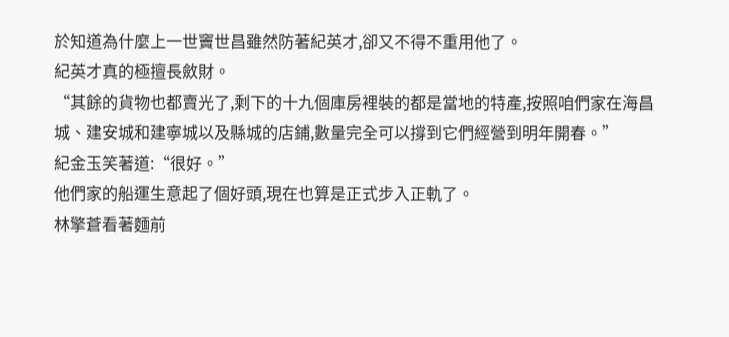於知道為什麼上一世竇世昌雖然防著紀英才,卻又不得不重用他了。
紀英才真的極擅長斂財。
“其餘的貨物也都賣光了,剩下的十九個庫房裡裝的都是當地的特產,按照咱們家在海昌城、建安城和建寧城以及縣城的店鋪,數量完全可以撐到它們經營到明年開春。”
紀金玉笑著道:“很好。”
他們家的船運生意起了個好頭,現在也算是正式步入正軌了。
林擎蒼看著麵前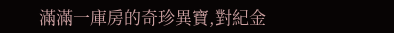滿滿一庫房的奇珍異寶,對紀金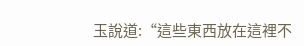玉說道:“這些東西放在這裡不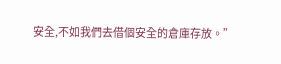安全,不如我們去借個安全的倉庫存放。”